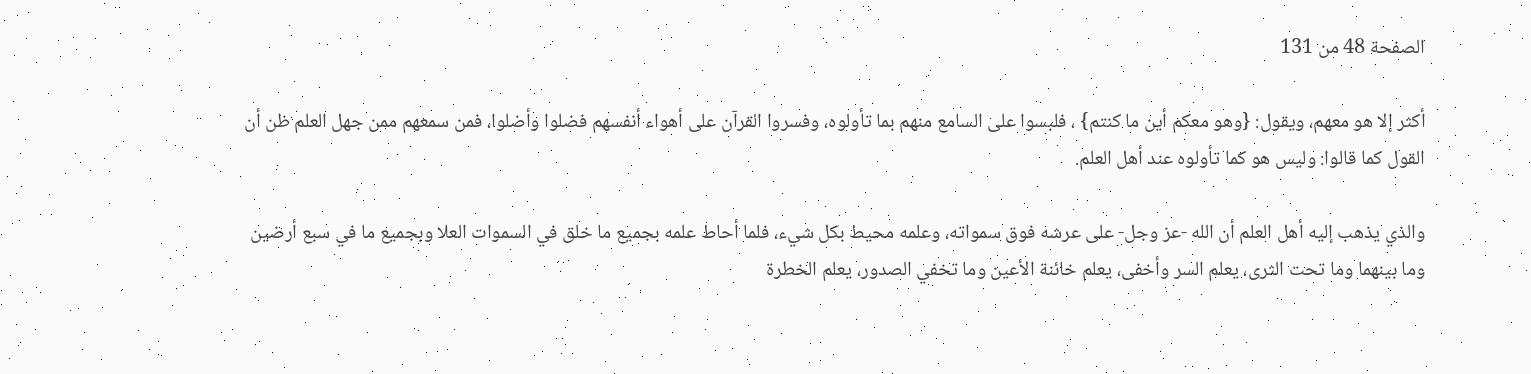الصفحة 48 من 131

أكثر إلا هو معهم، ويقول: {وهو معكم أين ما كنتم} ، فلبسوا على السامع منهم بما تأولوه، وفسروا القرآن على أهواء أنفسهم فضلوا وأضلوا، فمن سمعهم ممن جهل العلم ظن أن القول كما قالوا: وليس هو كما تأولوه عند أهل العلم.

والذي يذهب إليه أهل العلم أن الله -عز وجل- على عرشه فوق سمواته، وعلمه محيط بكل شيء، فلما أحاط علمه بجميع ما خلق في السموات العلا وبجميع ما في سبع أرضين وما بينهما وما تحت الثرى، يعلم السر وأخفى، يعلم خائنة الأعين وما تخفي الصدور، يعلم الخطرة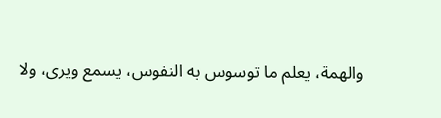والهمة، يعلم ما توسوس به النفوس، يسمع ويرى، ولا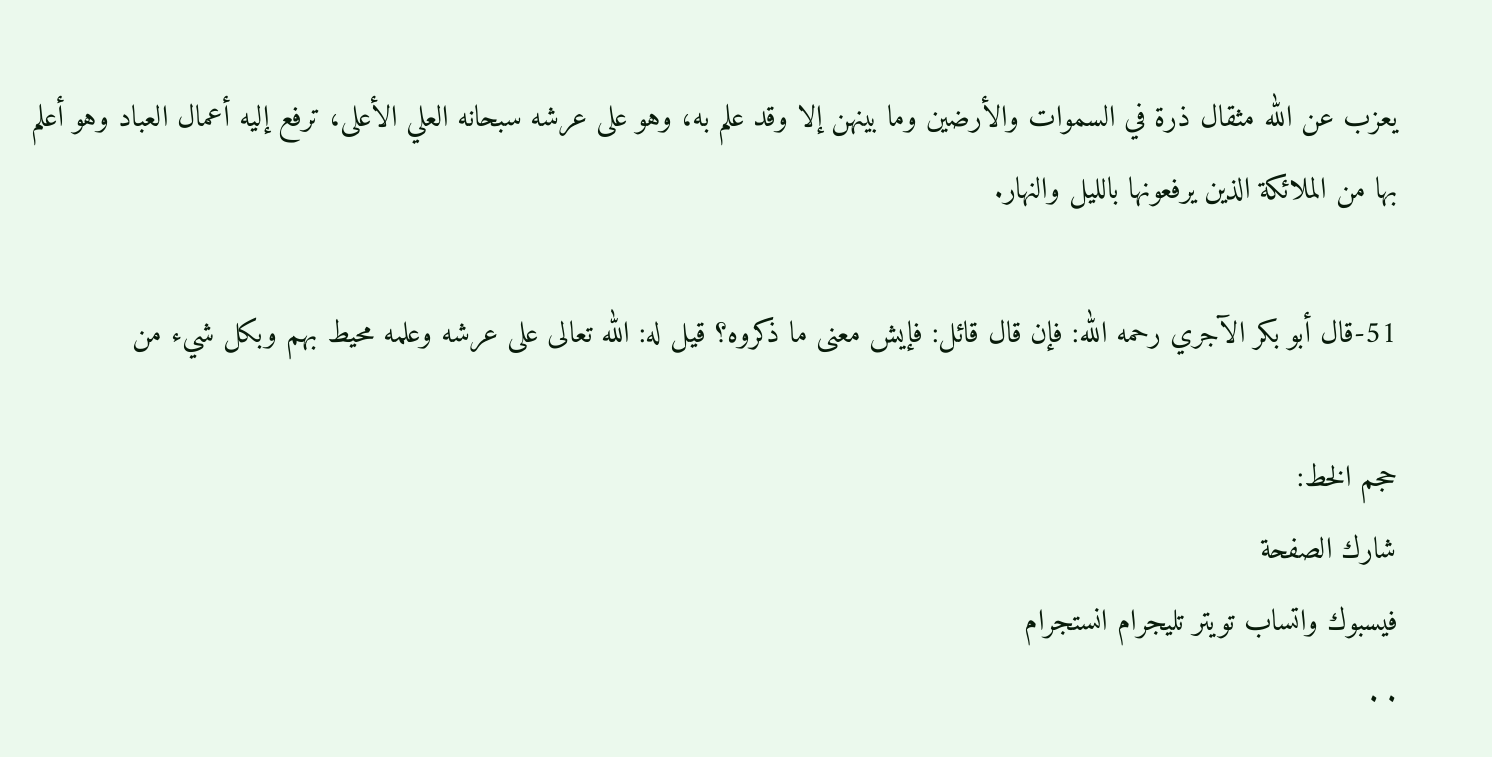يعزب عن الله مثقال ذرة في السموات والأرضين وما بينهن إلا وقد علم به، وهو على عرشه سبحانه العلي الأعلى، ترفع إليه أعمال العباد وهو أعلم بها من الملائكة الذين يرفعونها بالليل والنهار.

51-قال أبو بكر الآجري رحمه الله: فإن قال قائل: فإيش معنى ما ذكروه؟ قيل له: الله تعالى على عرشه وعلمه محيط بهم وبكل شيء من

حجم الخط:
شارك الصفحة
فيسبوك واتساب تويتر تليجرام انستجرام
. .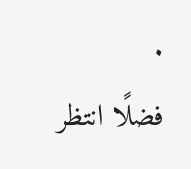.
فضلًا انتظر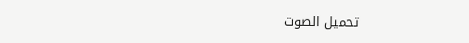تحميل الصوت